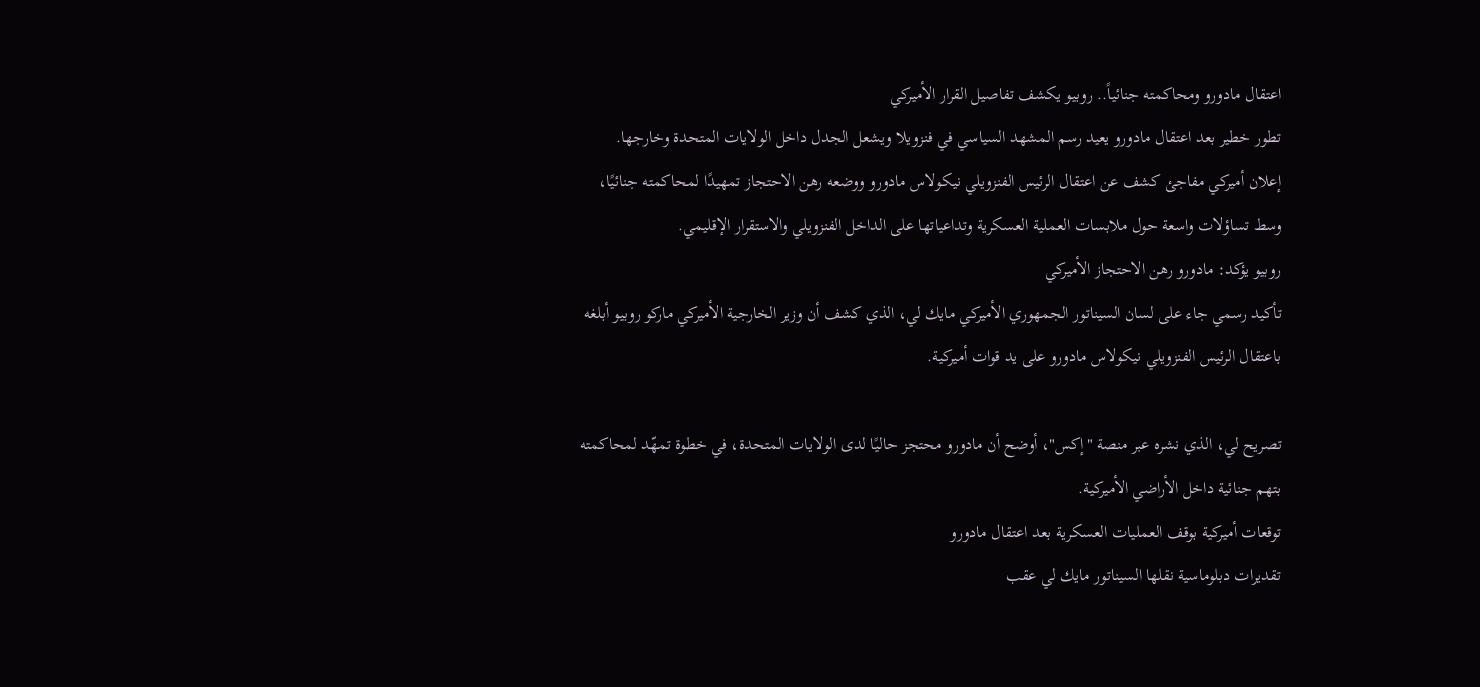اعتقال مادورو ومحاكمته جنائياً.. روبيو يكشف تفاصيل القرار الأميركي
تطور خطير بعد اعتقال مادورو يعيد رسم المشهد السياسي في فنزويلا ويشعل الجدل داخل الولايات المتحدة وخارجها.
إعلان أميركي مفاجئ كشف عن اعتقال الرئيس الفنزويلي نيكولاس مادورو ووضعه رهن الاحتجاز تمهيدًا لمحاكمته جنائيًا، وسط تساؤلات واسعة حول ملابسات العملية العسكرية وتداعياتها على الداخل الفنزويلي والاستقرار الإقليمي.
روبيو يؤكد: مادورو رهن الاحتجاز الأميركي
تأكيد رسمي جاء على لسان السيناتور الجمهوري الأميركي مايك لي، الذي كشف أن وزير الخارجية الأميركي ماركو روبيو أبلغه باعتقال الرئيس الفنزويلي نيكولاس مادورو على يد قوات أميركية.

تصريح لي، الذي نشره عبر منصة "إكس"، أوضح أن مادورو محتجز حاليًا لدى الولايات المتحدة، في خطوة تمهّد لمحاكمته بتهم جنائية داخل الأراضي الأميركية.
توقعات أميركية بوقف العمليات العسكرية بعد اعتقال مادورو
تقديرات دبلوماسية نقلها السيناتور مايك لي عقب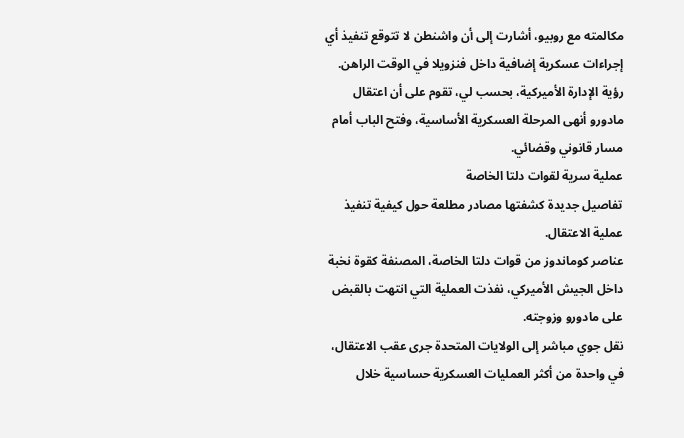مكالمته مع روبيو، أشارت إلى أن واشنطن لا تتوقع تنفيذ أي إجراءات عسكرية إضافية داخل فنزويلا في الوقت الراهن.
رؤية الإدارة الأميركية، بحسب لي، تقوم على أن اعتقال مادورو أنهى المرحلة العسكرية الأساسية، وفتح الباب أمام مسار قانوني وقضائي.
عملية سرية لقوات دلتا الخاصة
تفاصيل جديدة كشفتها مصادر مطلعة حول كيفية تنفيذ عملية الاعتقال.
عناصر كوماندوز من قوات دلتا الخاصة، المصنفة كقوة نخبة داخل الجيش الأميركي، نفذت العملية التي انتهت بالقبض على مادورو وزوجته.
نقل جوي مباشر إلى الولايات المتحدة جرى عقب الاعتقال، في واحدة من أكثر العمليات العسكرية حساسية خلال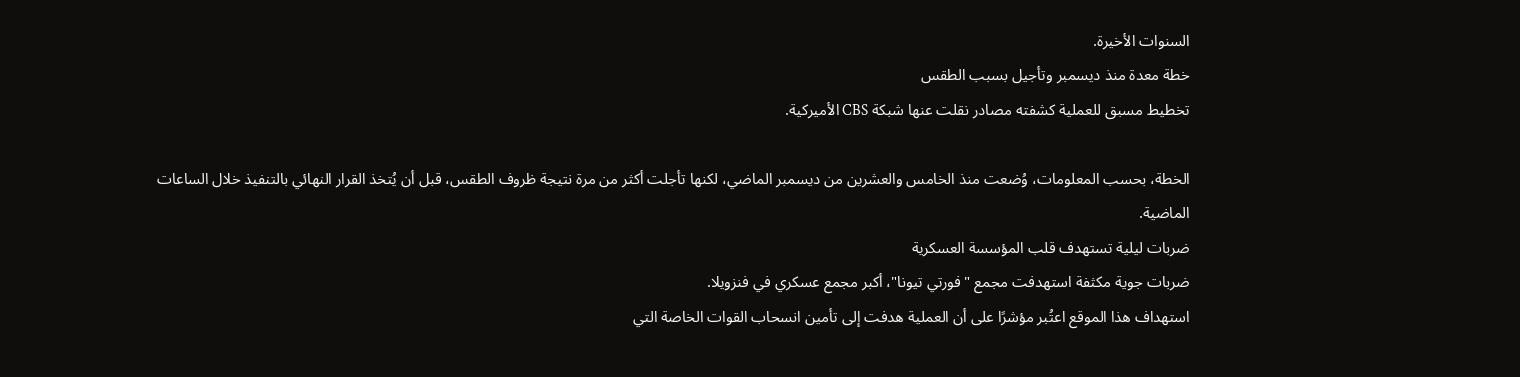السنوات الأخيرة.
خطة معدة منذ ديسمبر وتأجيل بسبب الطقس
تخطيط مسبق للعملية كشفته مصادر نقلت عنها شبكة CBS الأميركية.

الخطة، بحسب المعلومات، وُضعت منذ الخامس والعشرين من ديسمبر الماضي، لكنها تأجلت أكثر من مرة نتيجة ظروف الطقس، قبل أن يُتخذ القرار النهائي بالتنفيذ خلال الساعات الماضية.
ضربات ليلية تستهدف قلب المؤسسة العسكرية
ضربات جوية مكثفة استهدفت مجمع "فورتي تيونا"، أكبر مجمع عسكري في فنزويلا.
استهداف هذا الموقع اعتُبر مؤشرًا على أن العملية هدفت إلى تأمين انسحاب القوات الخاصة التي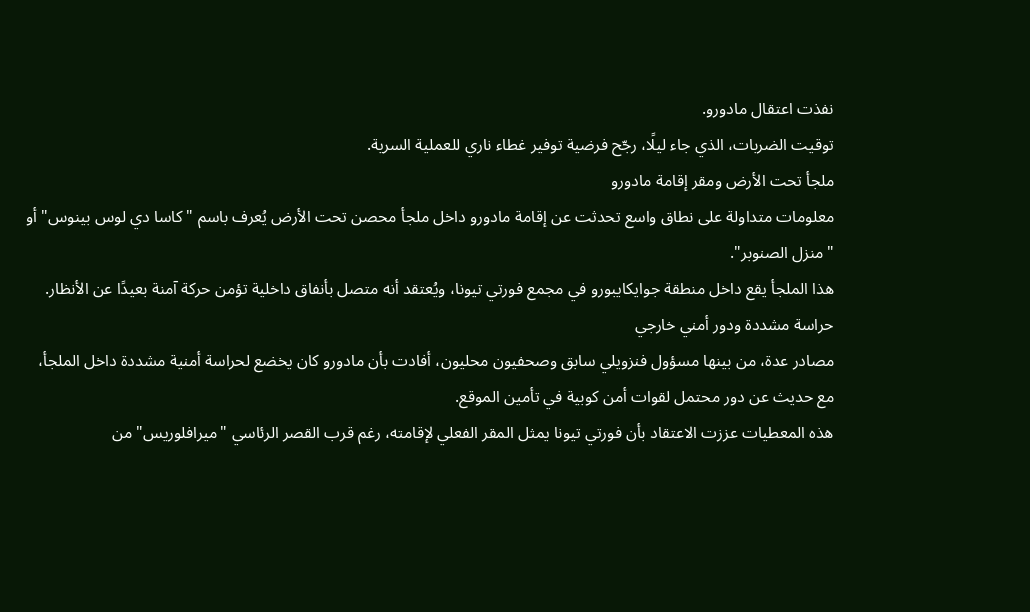نفذت اعتقال مادورو.
توقيت الضربات، الذي جاء ليلًا، رجّح فرضية توفير غطاء ناري للعملية السرية.
ملجأ تحت الأرض ومقر إقامة مادورو
معلومات متداولة على نطاق واسع تحدثت عن إقامة مادورو داخل ملجأ محصن تحت الأرض يُعرف باسم "كاسا دي لوس بينوس" أو "منزل الصنوبر".
هذا الملجأ يقع داخل منطقة جوايكايبورو في مجمع فورتي تيونا، ويُعتقد أنه متصل بأنفاق داخلية تؤمن حركة آمنة بعيدًا عن الأنظار.
حراسة مشددة ودور أمني خارجي
مصادر عدة، من بينها مسؤول فنزويلي سابق وصحفيون محليون، أفادت بأن مادورو كان يخضع لحراسة أمنية مشددة داخل الملجأ، مع حديث عن دور محتمل لقوات أمن كوبية في تأمين الموقع.
هذه المعطيات عززت الاعتقاد بأن فورتي تيونا يمثل المقر الفعلي لإقامته، رغم قرب القصر الرئاسي "ميرافلوريس" من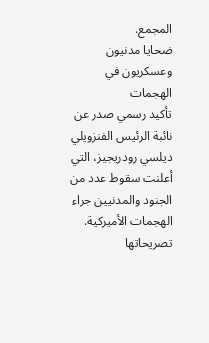المجمع.
ضحايا مدنيون وعسكريون في الهجمات
تأكيد رسمي صدر عن نائبة الرئيس الفنزويلي ديلسي رودريجيز، التي أعلنت سقوط عدد من الجنود والمدنيين جراء الهجمات الأميركية.
تصريحاتها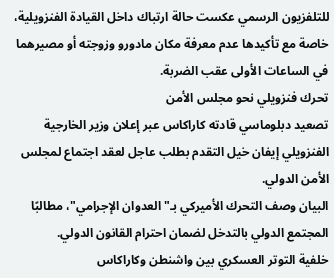للتلفزيون الرسمي عكست حالة ارتباك داخل القيادة الفنزويلية، خاصة مع تأكيدها عدم معرفة مكان مادورو وزوجته أو مصيرهما في الساعات الأولى عقب الضربة.
تحرك فنزويلي نحو مجلس الأمن
تصعيد دبلوماسي قادته كاراكاس عبر إعلان وزير الخارجية الفنزويلي إيفان خيل التقدم بطلب عاجل لعقد اجتماع لمجلس الأمن الدولي.
البيان وصف التحرك الأميركي بـ"العدوان الإجرامي"، مطالبًا المجتمع الدولي بالتدخل لضمان احترام القانون الدولي.
خلفية التوتر العسكري بين واشنطن وكاراكاس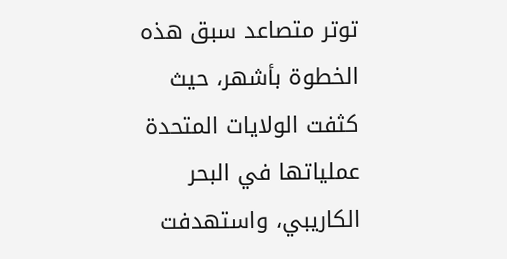توتر متصاعد سبق هذه الخطوة بأشهر، حيث كثفت الولايات المتحدة عملياتها في البحر الكاريبي، واستهدفت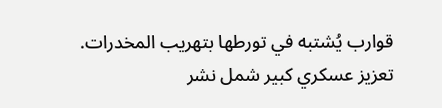قوارب يُشتبه في تورطها بتهريب المخدرات.
تعزيز عسكري كبير شمل نشر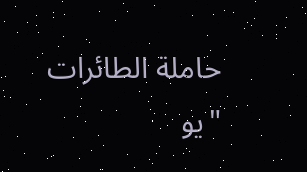حاملة الطائرات "يو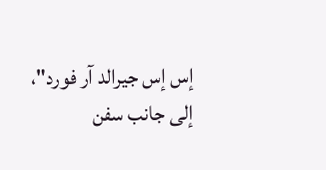إس إس جيرالد آر فورد"، إلى جانب سفن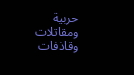حربية ومقاتلات وقاذفات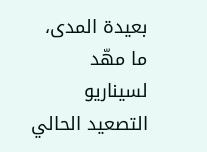بعيدة المدى، ما مهّد لسيناريو التصعيد الحالي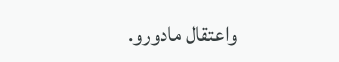واعتقال مادورو.